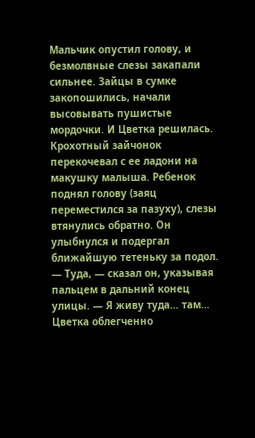Мальчик опустил голову, и безмолвные слезы закапали сильнее. Зайцы в сумке закопошились, начали высовывать пушистые мордочки. И Цветка решилась. Крохотный зайчонок перекочевал с ее ладони на макушку малыша. Ребенок поднял голову (заяц переместился за пазуху), слезы втянулись обратно. Он улыбнулся и подергал ближайшую тетеньку за подол.
— Туда, — сказал он, указывая пальцем в дальний конец улицы. — Я живу туда… там…
Цветка облегченно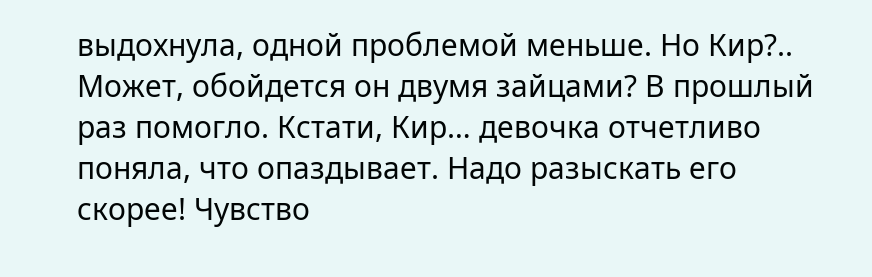выдохнула, одной проблемой меньше. Но Кир?.. Может, обойдется он двумя зайцами? В прошлый раз помогло. Кстати, Кир… девочка отчетливо поняла, что опаздывает. Надо разыскать его скорее! Чувство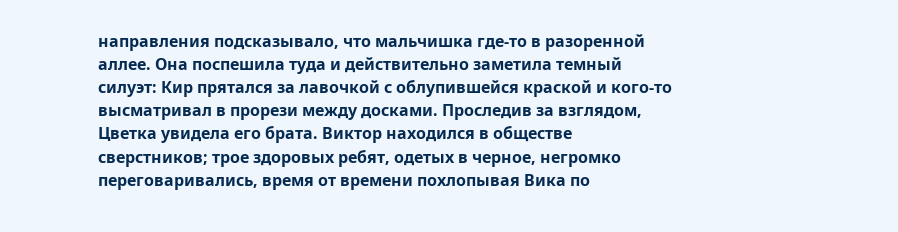направления подсказывало, что мальчишка где-то в разоренной аллее. Она поспешила туда и действительно заметила темный силуэт: Кир прятался за лавочкой с облупившейся краской и кого-то высматривал в прорези между досками. Проследив за взглядом, Цветка увидела его брата. Виктор находился в обществе сверстников; трое здоровых ребят, одетых в черное, негромко переговаривались, время от времени похлопывая Вика по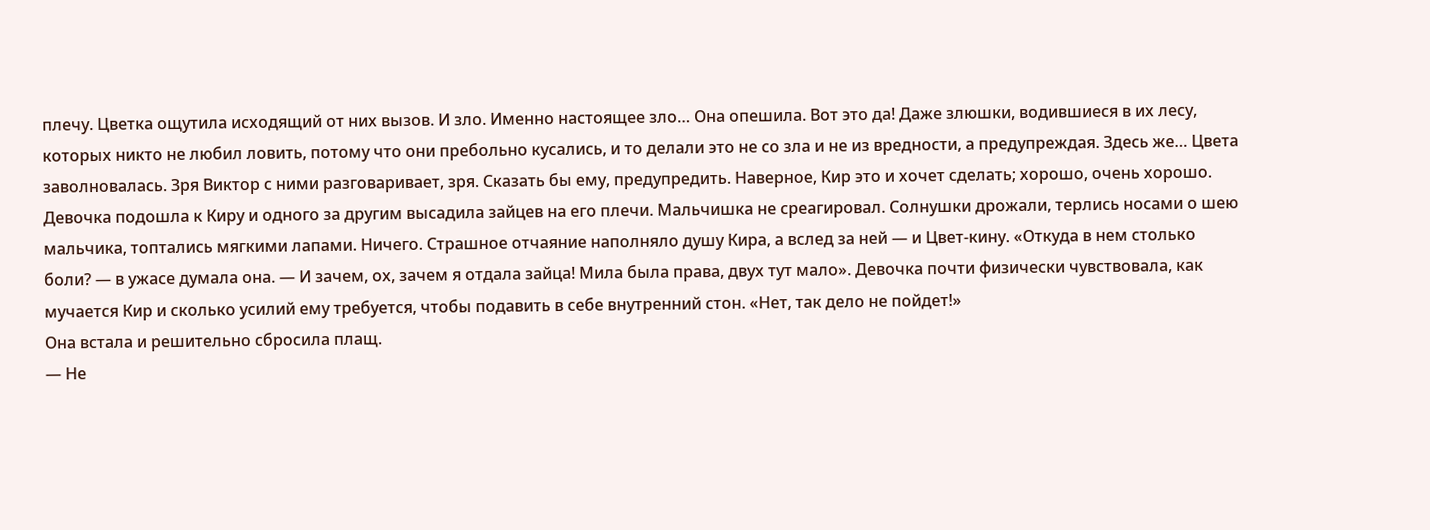плечу. Цветка ощутила исходящий от них вызов. И зло. Именно настоящее зло… Она опешила. Вот это да! Даже злюшки, водившиеся в их лесу, которых никто не любил ловить, потому что они пребольно кусались, и то делали это не со зла и не из вредности, а предупреждая. Здесь же… Цвета заволновалась. Зря Виктор с ними разговаривает, зря. Сказать бы ему, предупредить. Наверное, Кир это и хочет сделать; хорошо, очень хорошо.
Девочка подошла к Киру и одного за другим высадила зайцев на его плечи. Мальчишка не среагировал. Солнушки дрожали, терлись носами о шею мальчика, топтались мягкими лапами. Ничего. Страшное отчаяние наполняло душу Кира, а вслед за ней — и Цвет-кину. «Откуда в нем столько боли? — в ужасе думала она. — И зачем, ох, зачем я отдала зайца! Мила была права, двух тут мало». Девочка почти физически чувствовала, как мучается Кир и сколько усилий ему требуется, чтобы подавить в себе внутренний стон. «Нет, так дело не пойдет!»
Она встала и решительно сбросила плащ.
— Не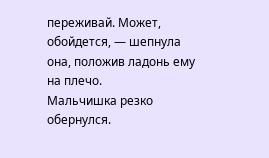переживай. Может, обойдется, — шепнула она, положив ладонь ему на плечо.
Мальчишка резко обернулся.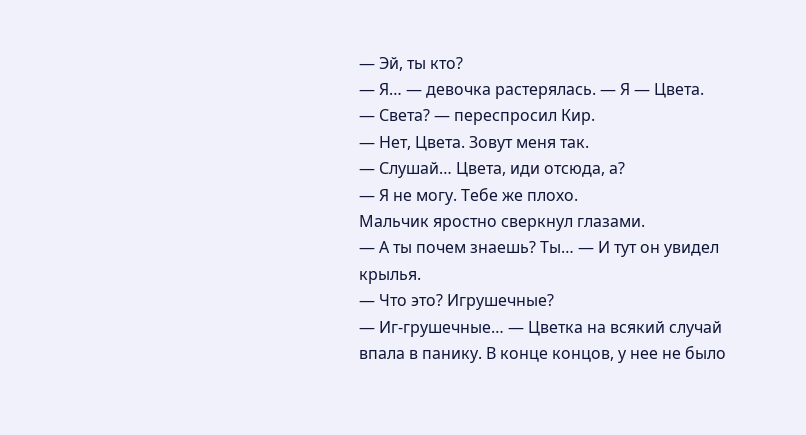— Эй, ты кто?
— Я… — девочка растерялась. — Я — Цвета.
— Света? — переспросил Кир.
— Нет, Цвета. Зовут меня так.
— Слушай… Цвета, иди отсюда, а?
— Я не могу. Тебе же плохо.
Мальчик яростно сверкнул глазами.
— А ты почем знаешь? Ты… — И тут он увидел крылья.
— Что это? Игрушечные?
— Иг-грушечные… — Цветка на всякий случай впала в панику. В конце концов, у нее не было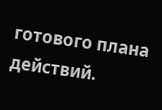готового плана действий.